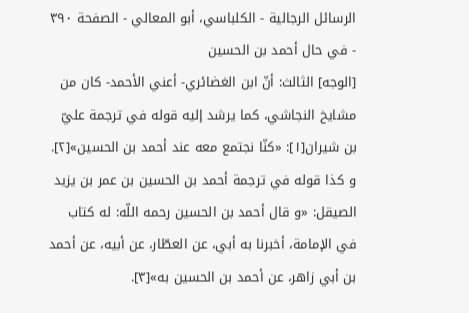الرسائل الرجالية - الكلباسي، أبو المعالي - الصفحة ٣٩٠ - في حال أحمد بن الحسين
[الوجه] الثالث: أنّ ابن الغضائري- أعني الأحمد- كان من مشايخ النجاشي، كما يرشد إليه قوله في ترجمة عليّ بن شيران[١]: «كنّا نجتمع معه عند أحمد بن الحسين»[٢].
و كذا قوله في ترجمة أحمد بن الحسين بن عمر بن يزيد الصيقل: «و قال أحمد بن الحسين رحمه اللّه: له كتاب في الإمامة، أخبرنا به أبي، عن العطّار، عن أبيه، عن أحمد بن أبي زاهر، عن أحمد بن الحسين به»[٣].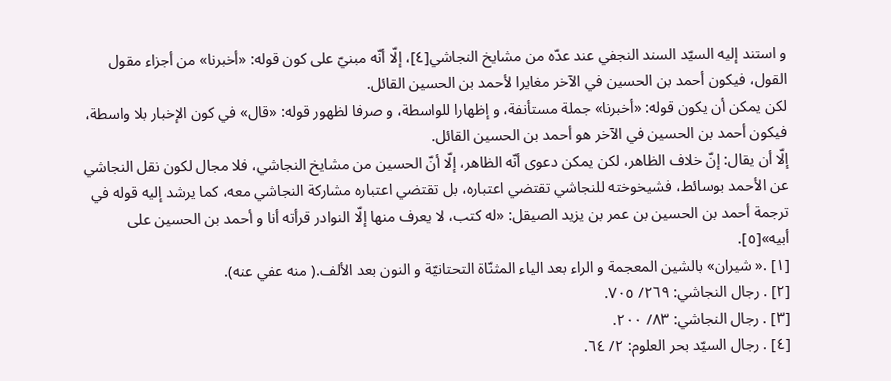و استند إليه السيّد السند النجفي عند عدّه من مشايخ النجاشي[٤]، إلّا أنّه مبنيّ على كون قوله: «أخبرنا» من أجزاء مقول القول، فيكون أحمد بن الحسين في الآخر مغايرا لأحمد بن الحسين القائل.
لكن يمكن أن يكون قوله: «أخبرنا» جملة مستأنفة، و إظهارا للواسطة، و صرفا لظهور قوله: «قال» في كون الإخبار بلا واسطة، فيكون أحمد بن الحسين في الآخر هو أحمد بن الحسين القائل.
إلّا أن يقال: إنّ خلاف الظاهر، لكن يمكن دعوى أنّه الظاهر، إلّا أنّ الحسين من مشايخ النجاشي، فلا مجال لكون نقل النجاشي عن الأحمد بوسائط، فشيخوخته للنجاشي تقتضي اعتباره، بل تقتضي اعتباره مشاركة النجاشي معه، كما يرشد إليه قوله في ترجمة أحمد بن الحسين بن عمر بن يزيد الصيقل: «له كتب، لا يعرف منها إلّا النوادر قرأته أنا و أحمد بن الحسين على أبيه»[٥].
[١] .« شيران» بالشين المعجمة و الراء بعد الياء المثنّاة التحتانيّة و النون بعد الألف.( منه عفي عنه).
[٢] . رجال النجاشي: ٢٦٩/ ٧٠٥.
[٣] . رجال النجاشي: ٨٣/ ٢٠٠.
[٤] . رجال السيّد بحر العلوم: ٢/ ٦٤.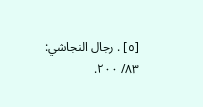[٥] . رجال النجاشي: ٨٣/ ٢٠٠.